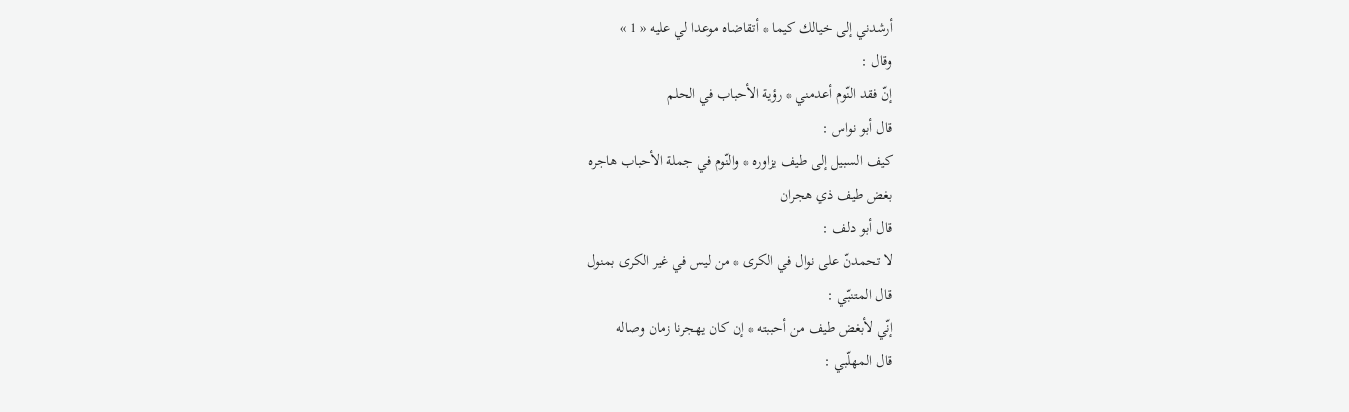أرشدني إلى خيالك كيما * أتقاضاه موعدا لي عليه « 1 »
وقال :
إنّ فقد النّوم أعدمني * رؤية الأحباب في الحلم
قال أبو نواس :
كيف السبيل إلى طيف يزاوره * والنّوم في جملة الأحباب هاجره
بغض طيف ذي هجران
قال أبو دلف :
لا تحمدنّ على نوال في الكرى * من ليس في غير الكرى بمنول
قال المتنبّي :
إنّي لأبغض طيف من أحببته * إن كان يهجرنا زمان وصاله
قال المهلّبي :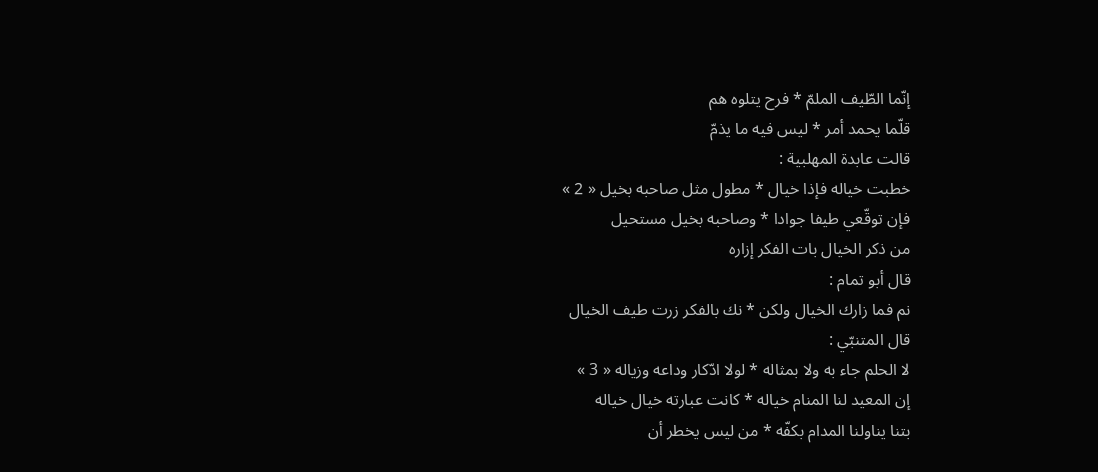إنّما الطّيف الملمّ * فرح يتلوه هم
قلّما يحمد أمر * ليس فيه ما يذمّ
قالت عابدة المهلبية :
خطبت خياله فإذا خيال * مطول مثل صاحبه بخيل « 2 »
فإن توقّعي طيفا جوادا * وصاحبه بخيل مستحيل
من ذكر الخيال بات الفكر إزاره
قال أبو تمام :
نم فما زارك الخيال ولكن * نك بالفكر زرت طيف الخيال
قال المتنبّي :
لا الحلم جاء به ولا بمثاله * لولا ادّكار وداعه وزياله « 3 »
إن المعيد لنا المنام خياله * كانت عبارته خيال خياله
بتنا يناولنا المدام بكفّه * من ليس يخطر أن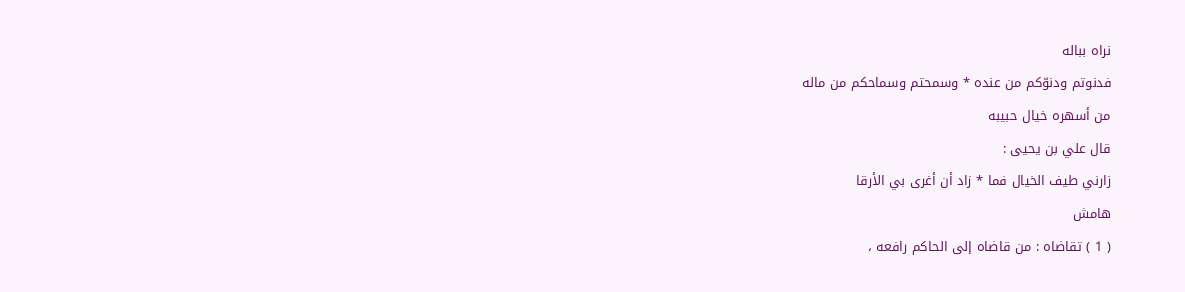نراه بباله
فدنوتم ودنوّكم من عنده * وسمحتم وسماحكم من ماله
من أسهره خيال حبيبه
قال علي بن يحيى :
زارني طيف الخيال فما * زاد أن أغرى بي الأرقا
هامش
( 1 ) تقاضاه : من قاضاه إلى الحاكم رافعه ،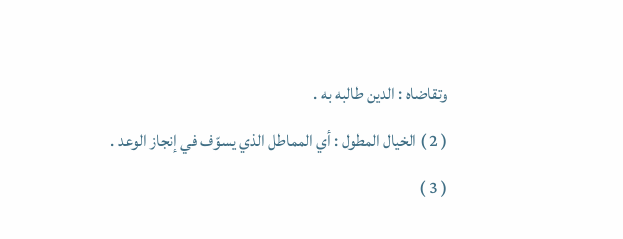وتقاضاه : الدين طالبه به .
( 2 ) الخيال المطول : أي المماطل الذي يسوّف في إنجاز الوعد .
( 3 )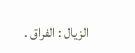الزيال : الفراق .